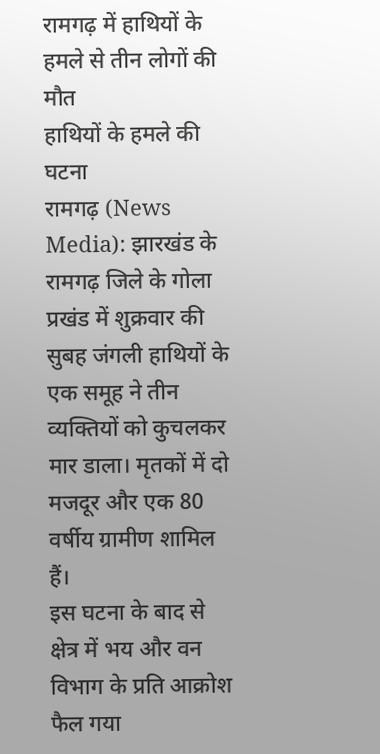रामगढ़ में हाथियों के हमले से तीन लोगों की मौत
हाथियों के हमले की घटना
रामगढ़ (News Media): झारखंड के रामगढ़ जिले के गोला प्रखंड में शुक्रवार की सुबह जंगली हाथियों के एक समूह ने तीन व्यक्तियों को कुचलकर मार डाला। मृतकों में दो मजदूर और एक 80 वर्षीय ग्रामीण शामिल हैं।
इस घटना के बाद से क्षेत्र में भय और वन विभाग के प्रति आक्रोश फैल गया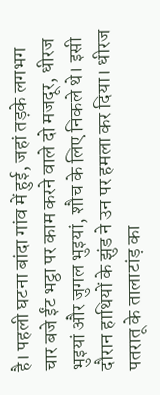है। पहली घटना बांदा गांव में हुई, जहां तड़के लगभग चार बजे ईंट भट्ठा पर काम करने वाले दो मजदूर, धीरज भुइयां और जुगल भुइयां, शौच के लिए निकले थे। इसी दौरान हाथियों के झुंड ने उन पर हमला कर दिया। धीरज पतरातू के तालाटांड़ का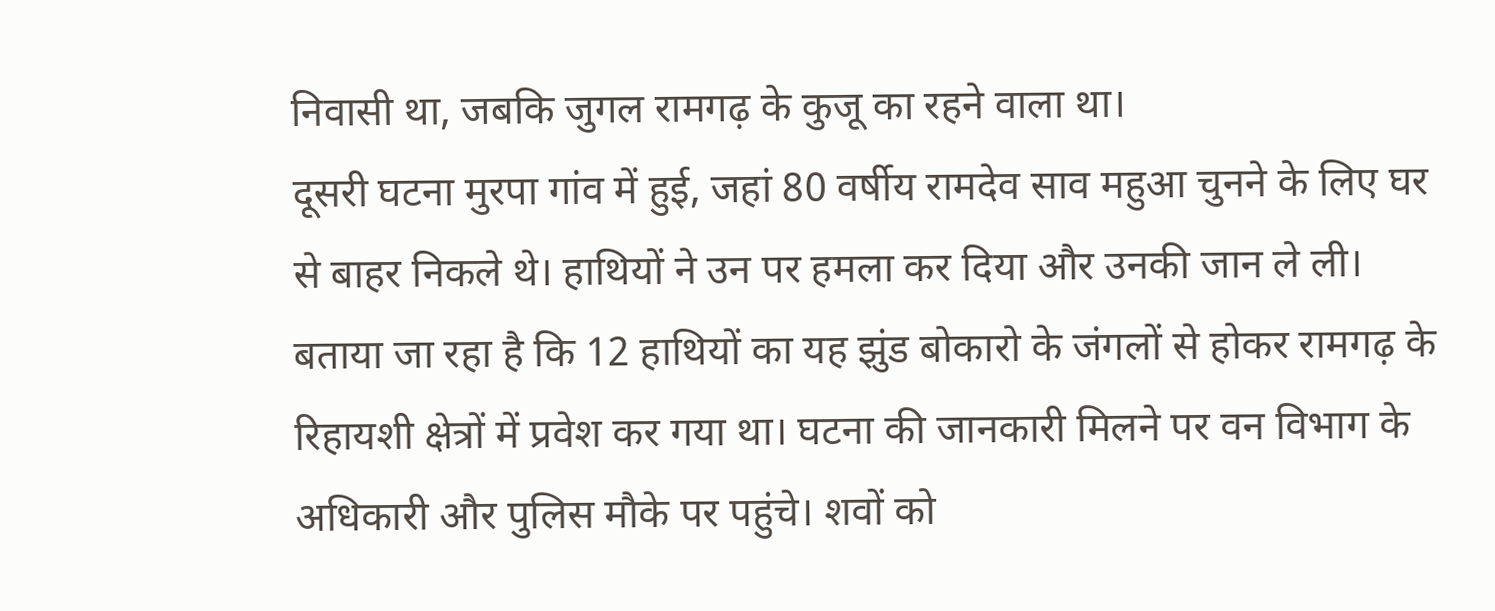निवासी था, जबकि जुगल रामगढ़ के कुजू का रहने वाला था।
दूसरी घटना मुरपा गांव में हुई, जहां 80 वर्षीय रामदेव साव महुआ चुनने के लिए घर से बाहर निकले थे। हाथियों ने उन पर हमला कर दिया और उनकी जान ले ली। बताया जा रहा है कि 12 हाथियों का यह झुंड बोकारो के जंगलों से होकर रामगढ़ के रिहायशी क्षेत्रों में प्रवेश कर गया था। घटना की जानकारी मिलने पर वन विभाग के अधिकारी और पुलिस मौके पर पहुंचे। शवों को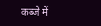कब्जे में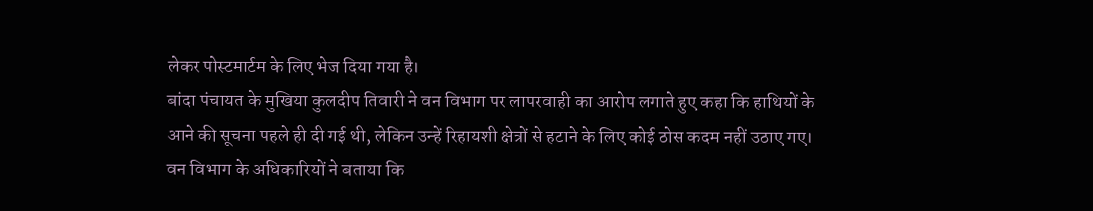लेकर पोस्टमार्टम के लिए भेज दिया गया है।
बांदा पंचायत के मुखिया कुलदीप तिवारी ने वन विभाग पर लापरवाही का आरोप लगाते हुए कहा कि हाथियों के आने की सूचना पहले ही दी गई थी, लेकिन उन्हें रिहायशी क्षेत्रों से हटाने के लिए कोई ठोस कदम नहीं उठाए गए। वन विभाग के अधिकारियों ने बताया कि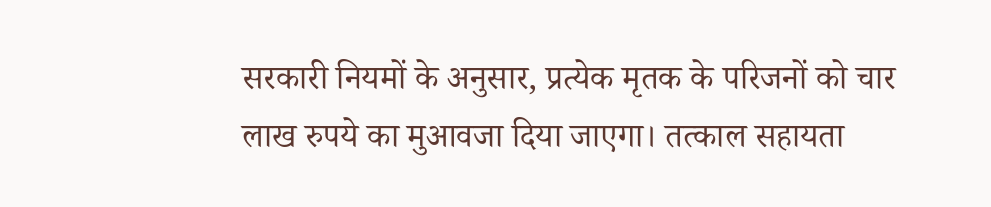सरकारी नियमों के अनुसार, प्रत्येक मृतक के परिजनों को चार लाख रुपये का मुआवजा दिया जाएगा। तत्काल सहायता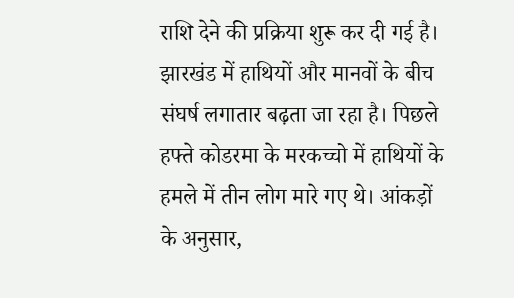राशि देने की प्रक्रिया शुरू कर दी गई है।
झारखंड में हाथियों और मानवों के बीच संघर्ष लगातार बढ़ता जा रहा है। पिछले हफ्ते कोडरमा के मरकच्चो में हाथियों के हमले में तीन लोग मारे गए थे। आंकड़ों के अनुसार,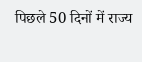पिछले 50 दिनों में राज्य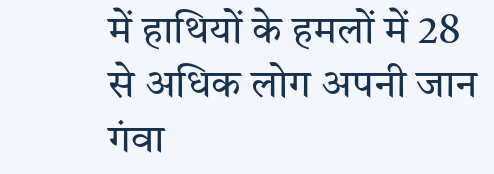में हाथियों के हमलों में 28 से अधिक लोग अपनी जान गंवा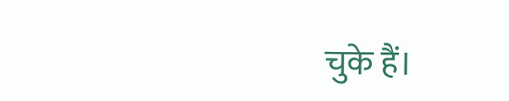चुके हैं।